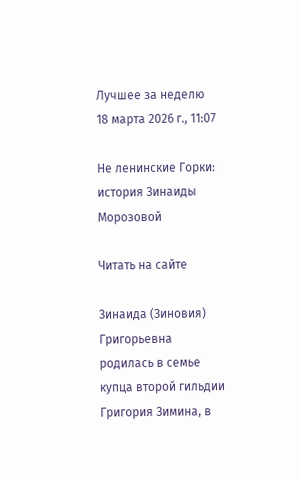Лучшее за неделю
18 марта 2026 г., 11:07

Не ленинские Горки: история Зинаиды Морозовой

Читать на сайте

Зинаида (Зиновия) Григорьевна родилась в семье купца второй гильдии Григория Зимина, в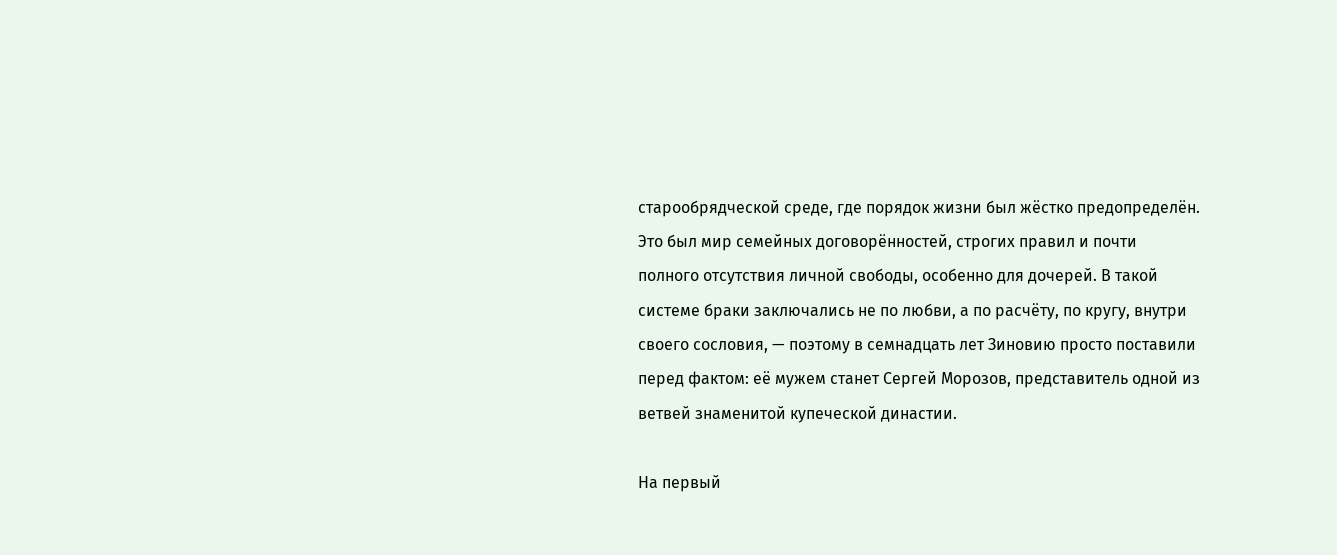старообрядческой среде, где порядок жизни был жёстко предопределён. Это был мир семейных договорённостей, строгих правил и почти полного отсутствия личной свободы, особенно для дочерей. В такой системе браки заключались не по любви, а по расчёту, по кругу, внутри своего сословия, — поэтому в семнадцать лет Зиновию просто поставили перед фактом: её мужем станет Сергей Морозов, представитель одной из ветвей знаменитой купеческой династии.

На первый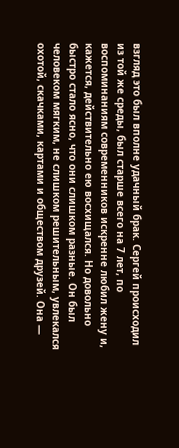взгляд это был вполне удачный брак. Сергей происходил из той же среды, был старше всего на 7 лет, по воспоминаниям современников искренне любил жену и, кажется, действительно ею восхищался. Но довольно быстро стало ясно, что они слишком разные. Он был человеком мягким, не слишком решительным, увлекался охотой, скачками, картами и обществом друзей. Она —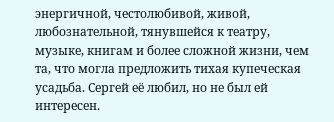энергичной, честолюбивой, живой, любознательной, тянувшейся к театру, музыке, книгам и более сложной жизни, чем та, что могла предложить тихая купеческая усадьба. Сергей её любил, но не был ей интересен.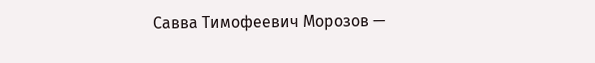Савва Тимофеевич Морозов —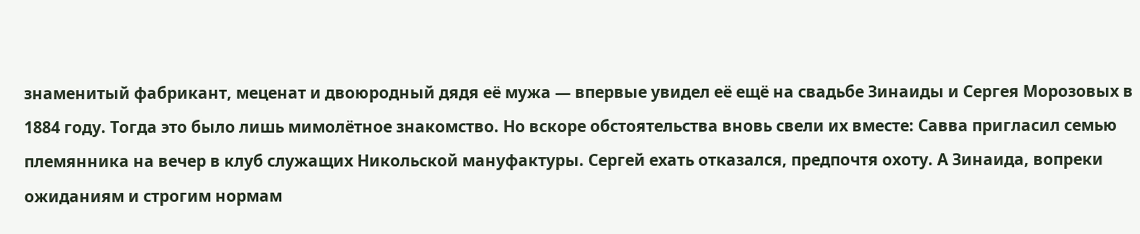знаменитый фабрикант, меценат и двоюродный дядя её мужа — впервые увидел её ещё на свадьбе Зинаиды и Сергея Морозовых в 1884 году. Тогда это было лишь мимолётное знакомство. Но вскоре обстоятельства вновь свели их вместе: Савва пригласил семью племянника на вечер в клуб служащих Никольской мануфактуры. Сергей ехать отказался, предпочтя охоту. А Зинаида, вопреки ожиданиям и строгим нормам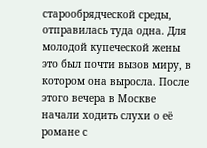старообрядческой среды, отправилась туда одна. Для молодой купеческой жены это был почти вызов миру, в котором она выросла. После этого вечера в Москве начали ходить слухи о её романе с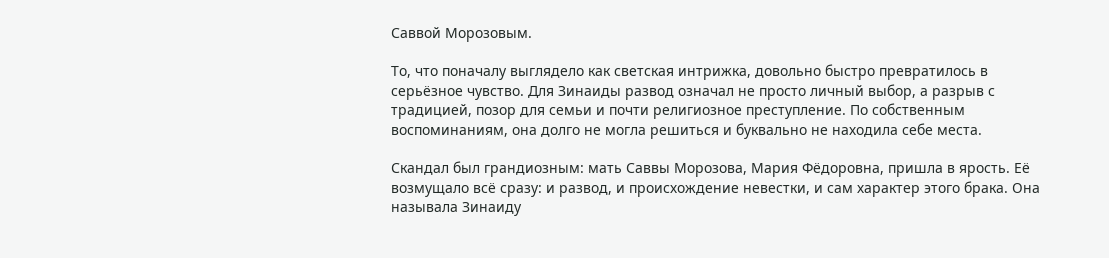Саввой Морозовым.

То, что поначалу выглядело как светская интрижка, довольно быстро превратилось в серьёзное чувство. Для Зинаиды развод означал не просто личный выбор, а разрыв с традицией, позор для семьи и почти религиозное преступление. По собственным воспоминаниям, она долго не могла решиться и буквально не находила себе места.

Скандал был грандиозным: мать Саввы Морозова, Мария Фёдоровна, пришла в ярость. Её возмущало всё сразу: и развод, и происхождение невестки, и сам характер этого брака. Она называла Зинаиду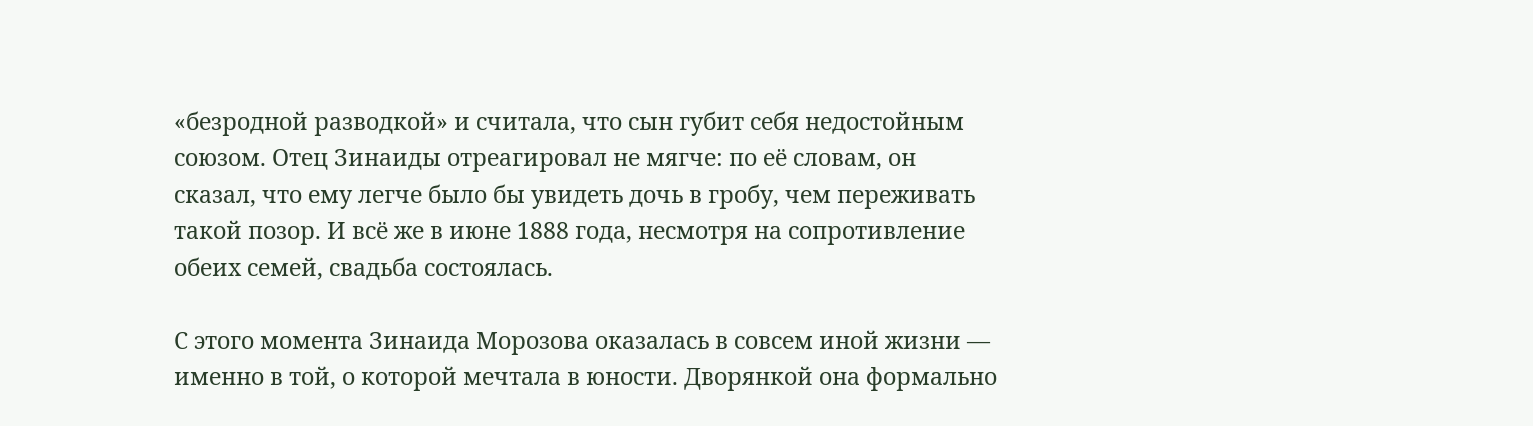«безродной разводкой» и считала, что сын губит себя недостойным союзом. Отец Зинаиды отреагировал не мягче: по её словам, он сказал, что ему легче было бы увидеть дочь в гробу, чем переживать такой позор. И всё же в июне 1888 года, несмотря на сопротивление обеих семей, свадьба состоялась.

С этого момента Зинаида Морозова оказалась в совсем иной жизни — именно в той, о которой мечтала в юности. Дворянкой она формально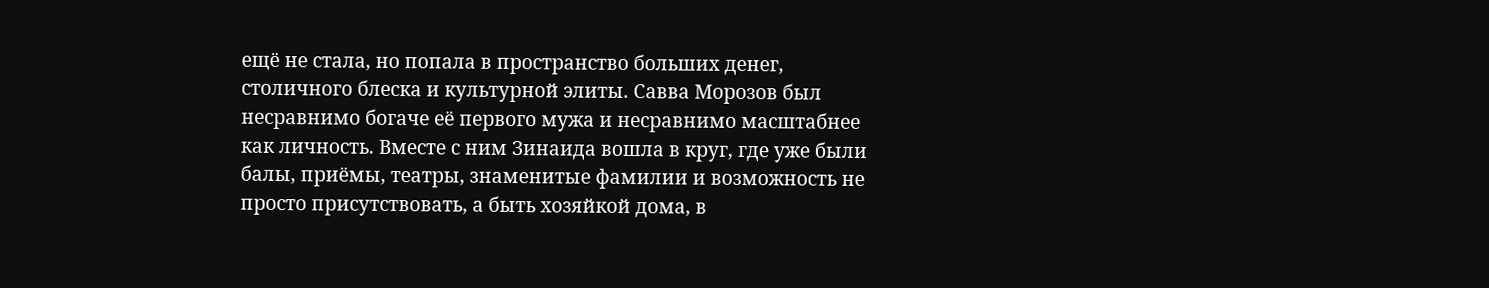ещё не стала, но попала в пространство больших денег, столичного блеска и культурной элиты. Савва Морозов был несравнимо богаче её первого мужа и несравнимо масштабнее как личность. Вместе с ним Зинаида вошла в круг, где уже были балы, приёмы, театры, знаменитые фамилии и возможность не просто присутствовать, а быть хозяйкой дома, в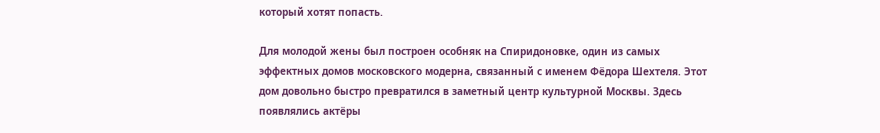который хотят попасть.

Для молодой жены был построен особняк на Спиридоновке, один из самых эффектных домов московского модерна, связанный с именем Фёдора Шехтеля. Этот дом довольно быстро превратился в заметный центр культурной Москвы. Здесь появлялись актёры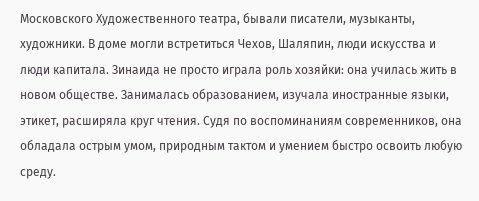Московского Художественного театра, бывали писатели, музыканты, художники. В доме могли встретиться Чехов, Шаляпин, люди искусства и люди капитала. Зинаида не просто играла роль хозяйки: она училась жить в новом обществе. Занималась образованием, изучала иностранные языки, этикет, расширяла круг чтения. Судя по воспоминаниям современников, она обладала острым умом, природным тактом и умением быстро освоить любую среду.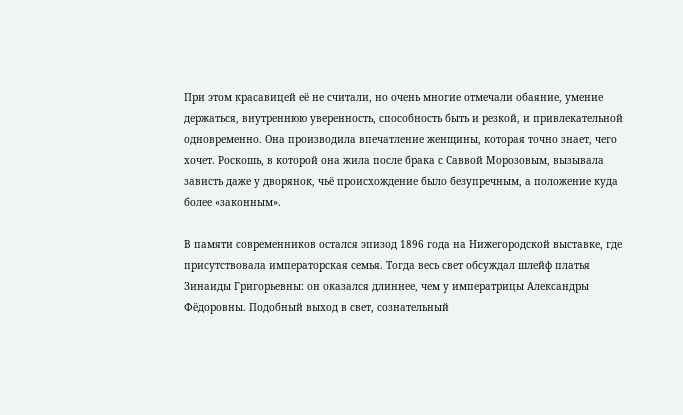При этом красавицей её не считали, но очень многие отмечали обаяние, умение держаться, внутреннюю уверенность, способность быть и резкой, и привлекательной одновременно. Она производила впечатление женщины, которая точно знает, чего хочет. Роскошь, в которой она жила после брака с Саввой Морозовым, вызывала зависть даже у дворянок, чьё происхождение было безупречным, а положение куда более «законным».

В памяти современников остался эпизод 1896 года на Нижегородской выставке, где присутствовала императорская семья. Тогда весь свет обсуждал шлейф платья Зинаиды Григорьевны: он оказался длиннее, чем у императрицы Александры Фёдоровны. Подобный выход в свет, сознательный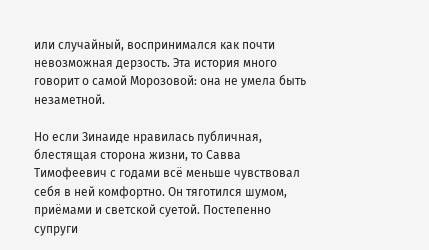или случайный, воспринимался как почти невозможная дерзость. Эта история много говорит о самой Морозовой: она не умела быть незаметной.

Но если Зинаиде нравилась публичная, блестящая сторона жизни, то Савва Тимофеевич с годами всё меньше чувствовал себя в ней комфортно. Он тяготился шумом, приёмами и светской суетой. Постепенно супруги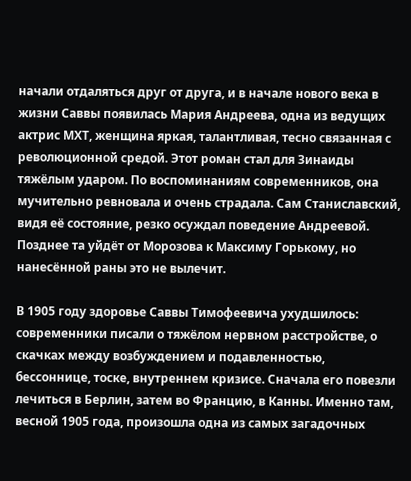начали отдаляться друг от друга, и в начале нового века в жизни Саввы появилась Мария Андреева, одна из ведущих актрис МХТ, женщина яркая, талантливая, тесно связанная с революционной средой. Этот роман стал для Зинаиды тяжёлым ударом. По воспоминаниям современников, она мучительно ревновала и очень страдала. Сам Станиславский, видя её состояние, резко осуждал поведение Андреевой. Позднее та уйдёт от Морозова к Максиму Горькому, но нанесённой раны это не вылечит.

В 1905 году здоровье Саввы Тимофеевича ухудшилось: современники писали о тяжёлом нервном расстройстве, о скачках между возбуждением и подавленностью, бессоннице, тоске, внутреннем кризисе. Сначала его повезли лечиться в Берлин, затем во Францию, в Канны. Именно там, весной 1905 года, произошла одна из самых загадочных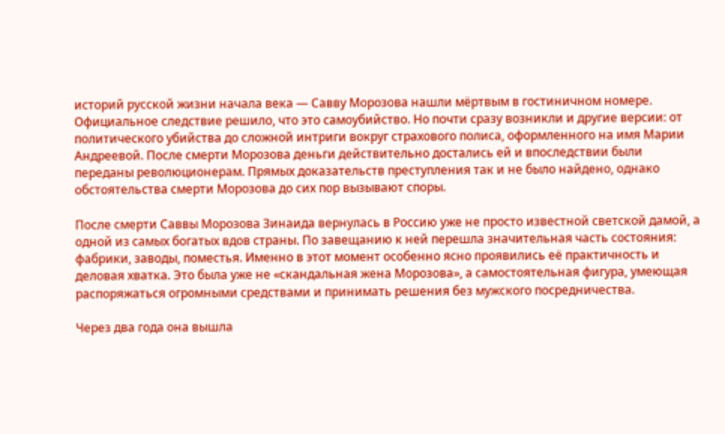историй русской жизни начала века — Савву Морозова нашли мёртвым в гостиничном номере. Официальное следствие решило, что это самоубийство. Но почти сразу возникли и другие версии: от политического убийства до сложной интриги вокруг страхового полиса, оформленного на имя Марии Андреевой. После смерти Морозова деньги действительно достались ей и впоследствии были переданы революционерам. Прямых доказательств преступления так и не было найдено, однако обстоятельства смерти Морозова до сих пор вызывают споры.

После смерти Саввы Морозова Зинаида вернулась в Россию уже не просто известной светской дамой, а одной из самых богатых вдов страны. По завещанию к ней перешла значительная часть состояния: фабрики, заводы, поместья. Именно в этот момент особенно ясно проявились её практичность и деловая хватка. Это была уже не «скандальная жена Морозова», а самостоятельная фигура, умеющая распоряжаться огромными средствами и принимать решения без мужского посредничества.

Через два года она вышла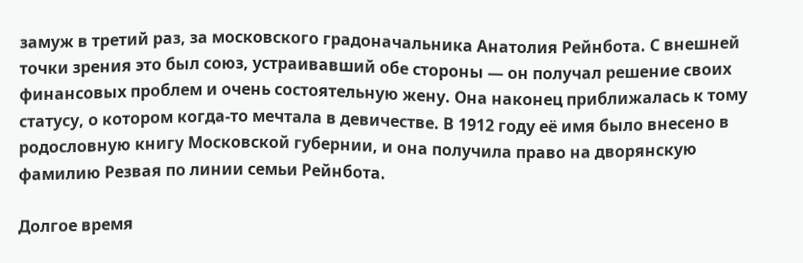замуж в третий раз, за московского градоначальника Анатолия Рейнбота. С внешней точки зрения это был союз, устраивавший обе стороны — он получал решение своих финансовых проблем и очень состоятельную жену. Она наконец приближалась к тому статусу, о котором когда-то мечтала в девичестве. В 1912 году её имя было внесено в родословную книгу Московской губернии, и она получила право на дворянскую фамилию Резвая по линии семьи Рейнбота.

Долгое время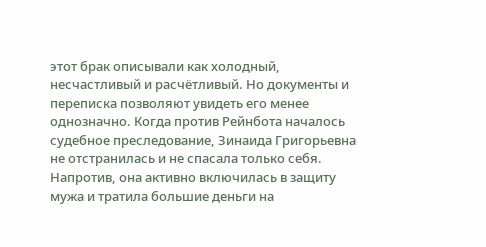этот брак описывали как холодный, несчастливый и расчётливый. Но документы и переписка позволяют увидеть его менее однозначно. Когда против Рейнбота началось судебное преследование, Зинаида Григорьевна не отстранилась и не спасала только себя. Напротив, она активно включилась в защиту мужа и тратила большие деньги на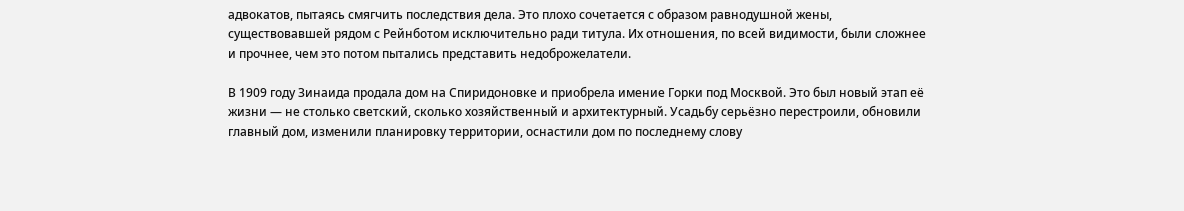адвокатов, пытаясь смягчить последствия дела. Это плохо сочетается с образом равнодушной жены, существовавшей рядом с Рейнботом исключительно ради титула. Их отношения, по всей видимости, были сложнее и прочнее, чем это потом пытались представить недоброжелатели.

В 1909 году Зинаида продала дом на Спиридоновке и приобрела имение Горки под Москвой. Это был новый этап её жизни — не столько светский, сколько хозяйственный и архитектурный. Усадьбу серьёзно перестроили, обновили главный дом, изменили планировку территории, оснастили дом по последнему слову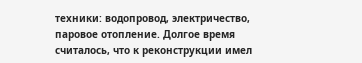техники: водопровод, электричество, паровое отопление. Долгое время считалось, что к реконструкции имел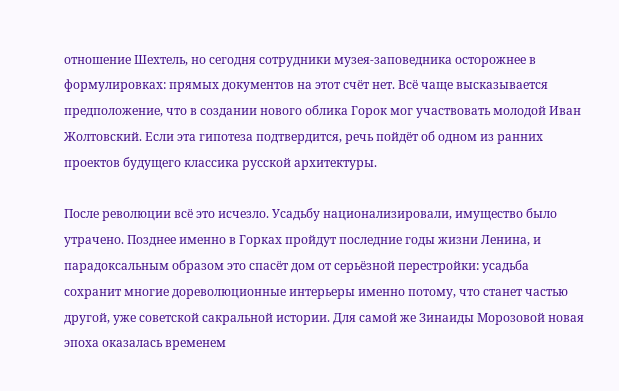отношение Шехтель, но сегодня сотрудники музея-заповедника осторожнее в формулировках: прямых документов на этот счёт нет. Всё чаще высказывается предположение, что в создании нового облика Горок мог участвовать молодой Иван Жолтовский. Если эта гипотеза подтвердится, речь пойдёт об одном из ранних проектов будущего классика русской архитектуры.

После революции всё это исчезло. Усадьбу национализировали, имущество было утрачено. Позднее именно в Горках пройдут последние годы жизни Ленина, и парадоксальным образом это спасёт дом от серьёзной перестройки: усадьба сохранит многие дореволюционные интерьеры именно потому, что станет частью другой, уже советской сакральной истории. Для самой же Зинаиды Морозовой новая эпоха оказалась временем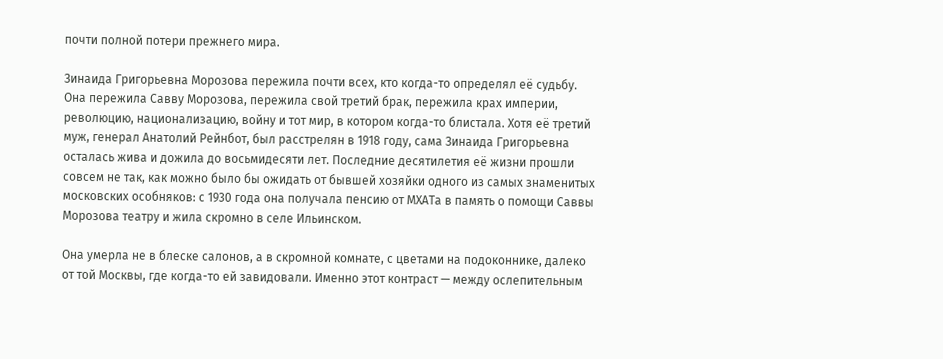почти полной потери прежнего мира.

Зинаида Григорьевна Морозова пережила почти всех, кто когда-то определял её судьбу. Она пережила Савву Морозова, пережила свой третий брак, пережила крах империи, революцию, национализацию, войну и тот мир, в котором когда-то блистала. Хотя её третий муж, генерал Анатолий Рейнбот, был расстрелян в 1918 году, сама Зинаида Григорьевна осталась жива и дожила до восьмидесяти лет. Последние десятилетия её жизни прошли совсем не так, как можно было бы ожидать от бывшей хозяйки одного из самых знаменитых московских особняков: с 1930 года она получала пенсию от МХАТа в память о помощи Саввы Морозова театру и жила скромно в селе Ильинском.

Она умерла не в блеске салонов, а в скромной комнате, с цветами на подоконнике, далеко от той Москвы, где когда-то ей завидовали. Именно этот контраст — между ослепительным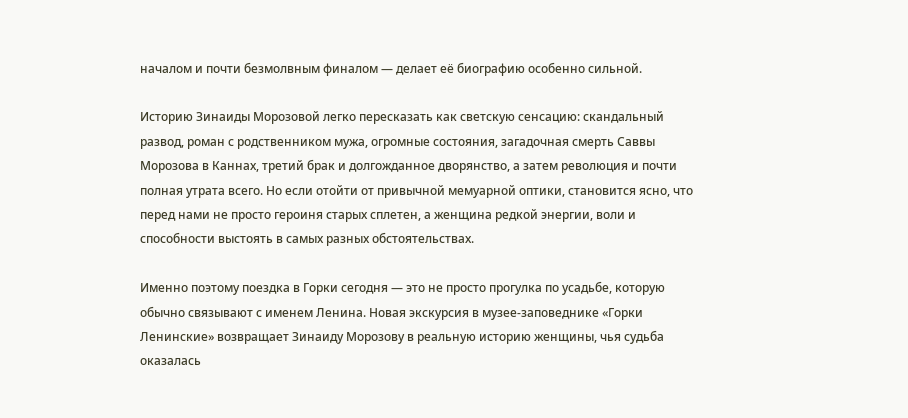началом и почти безмолвным финалом — делает её биографию особенно сильной.

Историю Зинаиды Морозовой легко пересказать как светскую сенсацию: скандальный развод, роман с родственником мужа, огромные состояния, загадочная смерть Саввы Морозова в Каннах, третий брак и долгожданное дворянство, а затем революция и почти полная утрата всего. Но если отойти от привычной мемуарной оптики, становится ясно, что перед нами не просто героиня старых сплетен, а женщина редкой энергии, воли и способности выстоять в самых разных обстоятельствах.

Именно поэтому поездка в Горки сегодня — это не просто прогулка по усадьбе, которую обычно связывают с именем Ленина. Новая экскурсия в музее-заповеднике «Горки Ленинские» возвращает Зинаиду Морозову в реальную историю женщины, чья судьба оказалась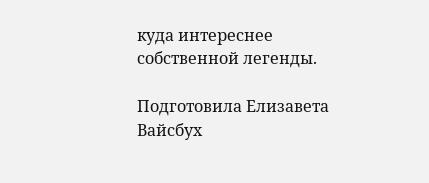куда интереснее собственной легенды.

Подготовила Елизавета Вайсбух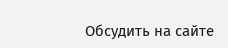Обсудить на сайте